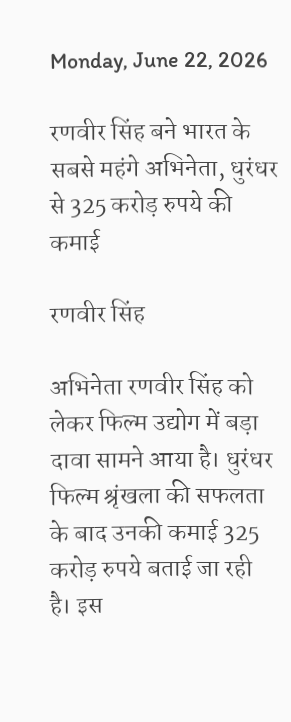Monday, June 22, 2026

रणवीर सिंह बने भारत के सबसे महंगे अभिनेता, धुरंधर से 325 करोड़ रुपये की कमाई

रणवीर सिंह

अभिनेता रणवीर सिंह को लेकर फिल्म उद्योग में बड़ा दावा सामने आया है। धुरंधर फिल्म श्रृंखला की सफलता के बाद उनकी कमाई 325 करोड़ रुपये बताई जा रही है। इस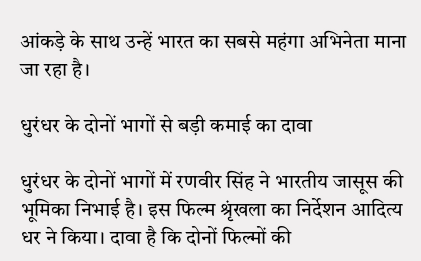आंकड़े के साथ उन्हें भारत का सबसे महंगा अभिनेता माना जा रहा है।

धुरंधर के दोनों भागों से बड़ी कमाई का दावा

धुरंधर के दोनों भागों में रणवीर सिंह ने भारतीय जासूस की भूमिका निभाई है। इस फिल्म श्रृंखला का निर्देशन आदित्य धर ने किया। दावा है कि दोनों फिल्मों की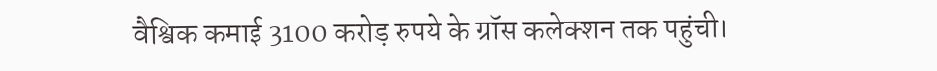वैश्विक कमाई 3100 करोड़ रुपये के ग्रॉस कलेक्शन तक पहुंची।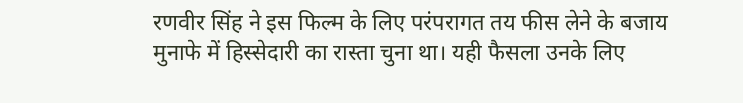रणवीर सिंह ने इस फिल्म के लिए परंपरागत तय फीस लेने के बजाय मुनाफे में हिस्सेदारी का रास्ता चुना था। यही फैसला उनके लिए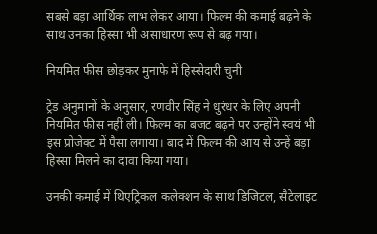सबसे बड़ा आर्थिक लाभ लेकर आया। फिल्म की कमाई बढ़ने के साथ उनका हिस्सा भी असाधारण रूप से बढ़ गया।

नियमित फीस छोड़कर मुनाफे में हिस्सेदारी चुनी

ट्रेड अनुमानों के अनुसार, रणवीर सिंह ने धुरंधर के लिए अपनी नियमित फीस नहीं ली। फिल्म का बजट बढ़ने पर उन्होंने स्वयं भी इस प्रोजेक्ट में पैसा लगाया। बाद में फिल्म की आय से उन्हें बड़ा हिस्सा मिलने का दावा किया गया।

उनकी कमाई में थिएट्रिकल कलेक्शन के साथ डिजिटल, सैटेलाइट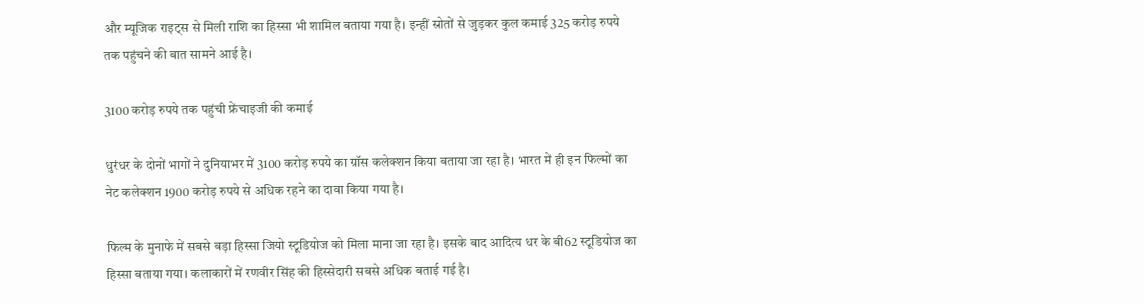और म्यूजिक राइट्स से मिली राशि का हिस्सा भी शामिल बताया गया है। इन्हीं स्रोतों से जुड़कर कुल कमाई 325 करोड़ रुपये तक पहुंचने की बात सामने आई है।

3100 करोड़ रुपये तक पहुंची फ्रेंचाइजी की कमाई

धुरंधर के दोनों भागों ने दुनियाभर में 3100 करोड़ रुपये का ग्रॉस कलेक्शन किया बताया जा रहा है। भारत में ही इन फिल्मों का नेट कलेक्शन 1900 करोड़ रुपये से अधिक रहने का दावा किया गया है।

फिल्म के मुनाफे में सबसे बड़ा हिस्सा जियो स्टूडियोज को मिला माना जा रहा है। इसके बाद आदित्य धर के बी62 स्टूडियोज का हिस्सा बताया गया। कलाकारों में रणवीर सिंह की हिस्सेदारी सबसे अधिक बताई गई है।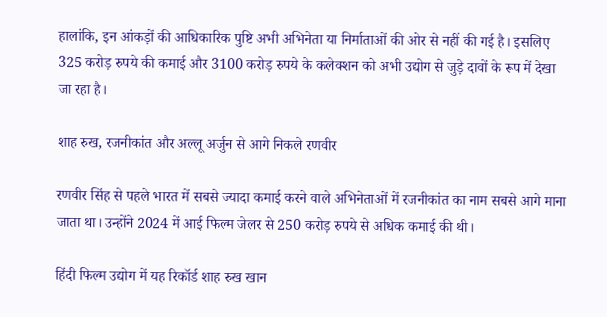हालांकि, इन आंकड़ों की आधिकारिक पुष्टि अभी अभिनेता या निर्माताओं की ओर से नहीं की गई है। इसलिए 325 करोड़ रुपये की कमाई और 3100 करोड़ रुपये के कलेक्शन को अभी उद्योग से जुड़े दावों के रूप में देखा जा रहा है।

शाह रुख, रजनीकांत और अल्लू अर्जुन से आगे निकले रणवीर

रणवीर सिंह से पहले भारत में सबसे ज्यादा कमाई करने वाले अभिनेताओं में रजनीकांत का नाम सबसे आगे माना जाता था। उन्होंने 2024 में आई फिल्म जेलर से 250 करोड़ रुपये से अधिक कमाई की थी।

हिंदी फिल्म उद्योग में यह रिकॉर्ड शाह रुख खान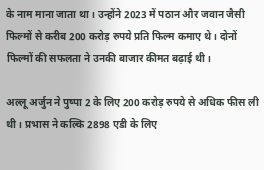के नाम माना जाता था। उन्होंने 2023 में पठान और जवान जैसी फिल्मों से करीब 200 करोड़ रुपये प्रति फिल्म कमाए थे। दोनों फिल्मों की सफलता ने उनकी बाजार कीमत बढ़ाई थी।

अल्लू अर्जुन ने पुष्पा 2 के लिए 200 करोड़ रुपये से अधिक फीस ली थी। प्रभास ने कल्कि 2898 एडी के लिए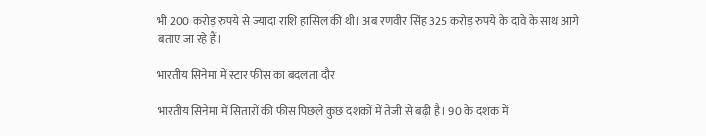भी 200 करोड़ रुपये से ज्यादा राशि हासिल की थी। अब रणवीर सिंह 325 करोड़ रुपये के दावे के साथ आगे बताए जा रहे हैं।

भारतीय सिनेमा में स्टार फीस का बदलता दौर

भारतीय सिनेमा में सितारों की फीस पिछले कुछ दशकों में तेजी से बढ़ी है। 90 के दशक में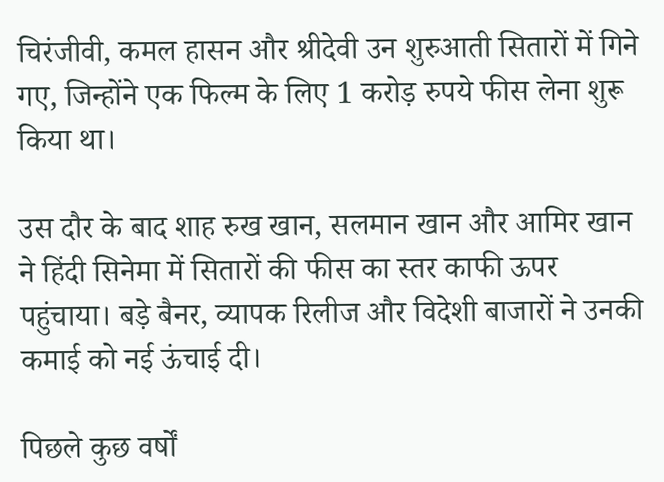चिरंजीवी, कमल हासन और श्रीदेवी उन शुरुआती सितारों में गिने गए, जिन्होंने एक फिल्म के लिए 1 करोड़ रुपये फीस लेना शुरू किया था।

उस दौर के बाद शाह रुख खान, सलमान खान और आमिर खान ने हिंदी सिनेमा में सितारों की फीस का स्तर काफी ऊपर पहुंचाया। बड़े बैनर, व्यापक रिलीज और विदेशी बाजारों ने उनकी कमाई को नई ऊंचाई दी।

पिछले कुछ वर्षों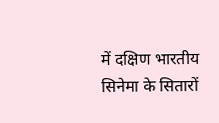में दक्षिण भारतीय सिनेमा के सितारों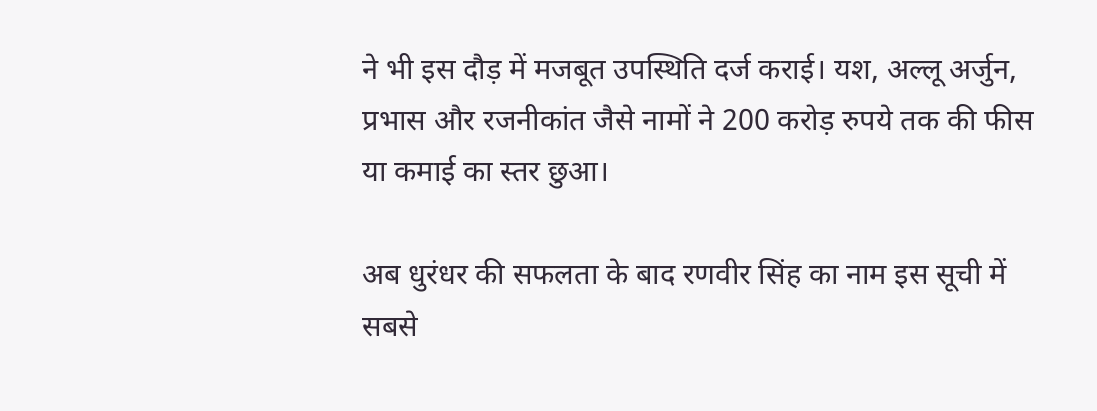ने भी इस दौड़ में मजबूत उपस्थिति दर्ज कराई। यश, अल्लू अर्जुन, प्रभास और रजनीकांत जैसे नामों ने 200 करोड़ रुपये तक की फीस या कमाई का स्तर छुआ।

अब धुरंधर की सफलता के बाद रणवीर सिंह का नाम इस सूची में सबसे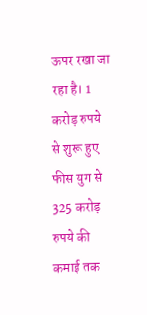ऊपर रखा जा रहा है। 1 करोड़ रुपये से शुरू हुए फीस युग से 325 करोड़ रुपये की कमाई तक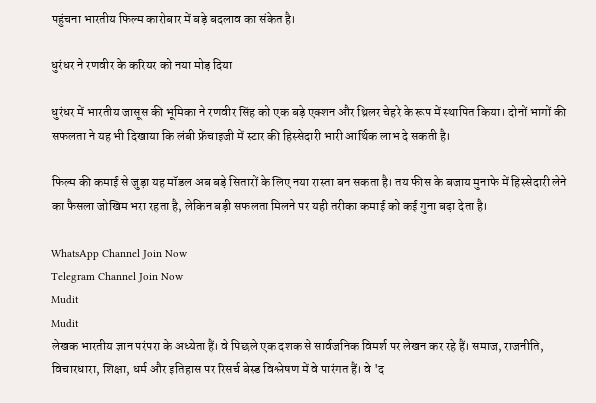पहुंचना भारतीय फिल्म कारोबार में बड़े बदलाव का संकेत है।

धुरंधर ने रणवीर के करियर को नया मोड़ दिया

धुरंधर में भारतीय जासूस की भूमिका ने रणवीर सिंह को एक बड़े एक्शन और थ्रिलर चेहरे के रूप में स्थापित किया। दोनों भागों की सफलता ने यह भी दिखाया कि लंबी फ्रेंचाइजी में स्टार की हिस्सेदारी भारी आर्थिक लाभ दे सकती है।

फिल्म की कमाई से जुड़ा यह मॉडल अब बड़े सितारों के लिए नया रास्ता बन सकता है। तय फीस के बजाय मुनाफे में हिस्सेदारी लेने का फैसला जोखिम भरा रहता है, लेकिन बड़ी सफलता मिलने पर यही तरीका कमाई को कई गुना बढ़ा देता है।

WhatsApp Channel Join Now
Telegram Channel Join Now
Mudit
Mudit
लेखक भारतीय ज्ञान परंपरा के अध्येता हैं। वे पिछले एक दशक से सार्वजनिक विमर्श पर लेखन कर रहे हैं। समाज, राजनीति, विचारधारा, शिक्षा, धर्म और इतिहास पर रिसर्च बेस्ड विश्लेषण में वे पारंगत हैं। वे 'द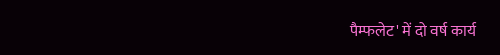पैम्फलेट' में दो वर्ष कार्य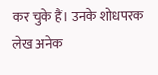कर चुके हैं। उनके शोधपरक लेख अनेक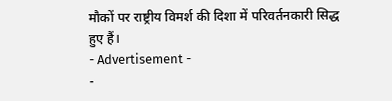मौकों पर राष्ट्रीय विमर्श की दिशा में परिवर्तनकारी सिद्ध हुए हैं।
- Advertisement -
-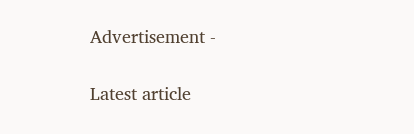Advertisement -

Latest article